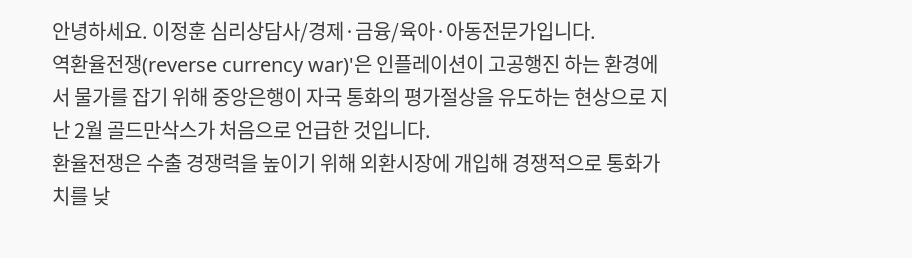안녕하세요. 이정훈 심리상담사/경제·금융/육아·아동전문가입니다.
역환율전쟁(reverse currency war)'은 인플레이션이 고공행진 하는 환경에서 물가를 잡기 위해 중앙은행이 자국 통화의 평가절상을 유도하는 현상으로 지난 2월 골드만삭스가 처음으로 언급한 것입니다.
환율전쟁은 수출 경쟁력을 높이기 위해 외환시장에 개입해 경쟁적으로 통화가치를 낮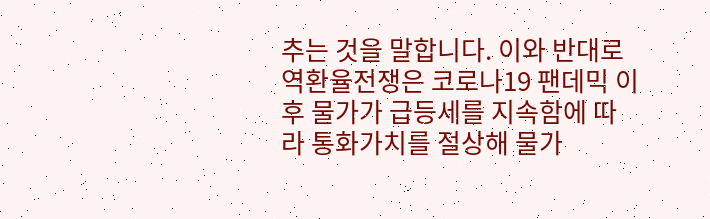추는 것을 말합니다. 이와 반대로 역환율전쟁은 코로나19 팬데믹 이후 물가가 급등세를 지속함에 따라 통화가치를 절상해 물가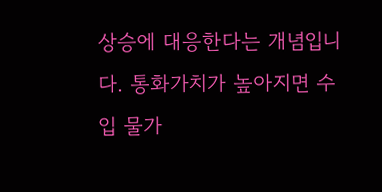상승에 대응한다는 개념입니다. 통화가치가 높아지면 수입 물가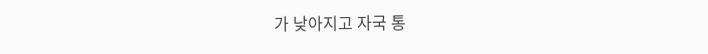가 낮아지고 자국 통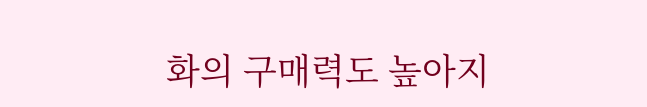화의 구매력도 높아지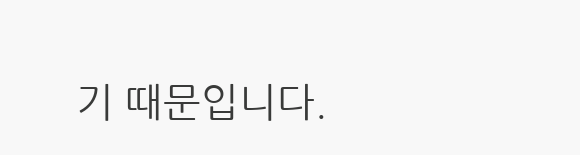기 때문입니다.